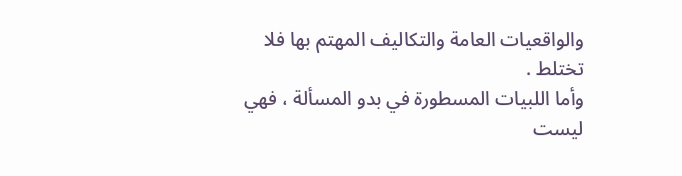والواقعيات العامة والتكاليف المهتم بها فلا تختلط .
وأما اللبيات المسطورة في بدو المسألة ، فهي ليست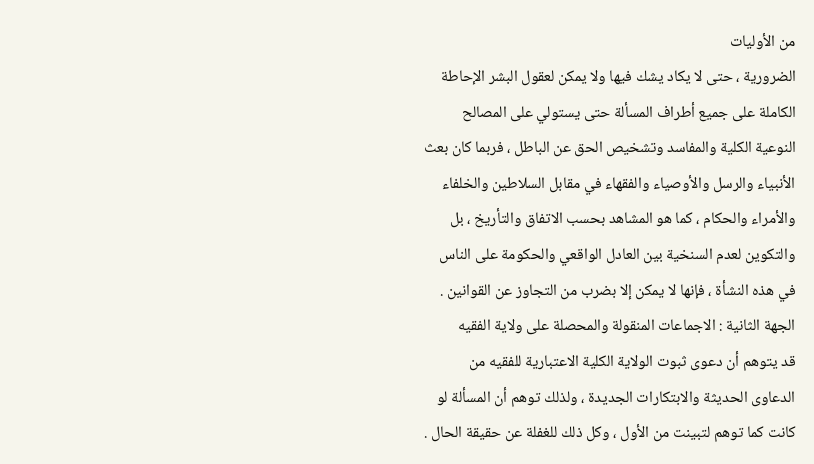من الأوليات
الضرورية ، حتى لا يكاد يشك فيها ولا يمكن لعقول البشر الإحاطة
الكاملة على جميع أطراف المسألة حتى يستولي على المصالح
النوعية الكلية والمفاسد وتشخيص الحق عن الباطل ، فربما كان بعث
الأنبياء والرسل والأوصياء والفقهاء في مقابل السلاطين والخلفاء
والأمراء والحكام ، كما هو المشاهد بحسب الاتفاق والتأريخ ، بل
والتكوين لعدم السنخية بين العادل الواقعي والحكومة على الناس
في هذه النشأة ، فإنها لا يمكن إلا بضرب من التجاوز عن القوانين .
الجهة الثانية : الاجماعات المنقولة والمحصلة على ولاية الفقيه
قد يتوهم أن دعوى ثبوت الولاية الكلية الاعتبارية للفقيه من
الدعاوى الحديثة والابتكارات الجديدة ، ولذلك توهم أن المسألة لو
كانت كما توهم لتبينت من الأول ، وكل ذلك للغفلة عن حقيقة الحال .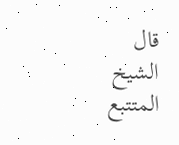قال
الشيخ المتتبع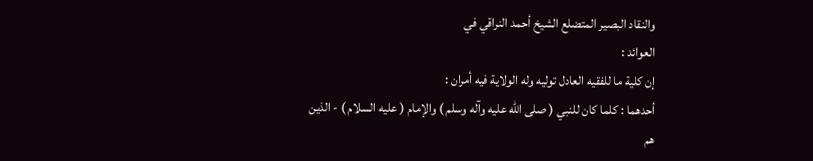والنقاد البصير المتضلع الشيخ أحمد النراقي في
العوائد :
إن كلية ما للفقيه العادل توليه وله الولاية فيه أمران :
أحدهما : كلما كان للنبي ( صلى الله عليه وآله وسلم ) والإمام ( عليه السلام ) - الذين هم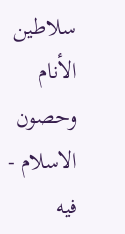سلاطين الأنام
وحصون الاسلام - فيه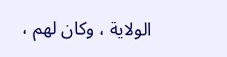الولاية ، وكان لهم ،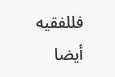فللفقيه أيضا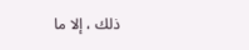ذلك ، إلا ما